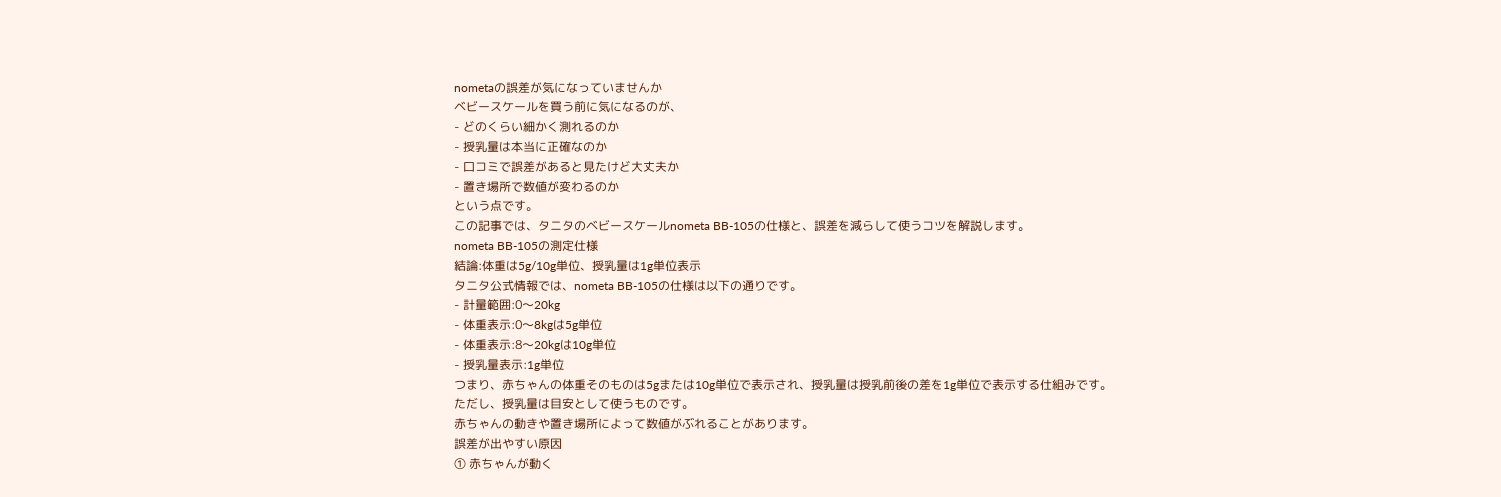nometaの誤差が気になっていませんか
ベビースケールを買う前に気になるのが、
- どのくらい細かく測れるのか
- 授乳量は本当に正確なのか
- 口コミで誤差があると見たけど大丈夫か
- 置き場所で数値が変わるのか
という点です。
この記事では、タニタのベビースケールnometa BB-105の仕様と、誤差を減らして使うコツを解説します。
nometa BB-105の測定仕様
結論:体重は5g/10g単位、授乳量は1g単位表示
タニタ公式情報では、nometa BB-105の仕様は以下の通りです。
- 計量範囲:0〜20kg
- 体重表示:0〜8kgは5g単位
- 体重表示:8〜20kgは10g単位
- 授乳量表示:1g単位
つまり、赤ちゃんの体重そのものは5gまたは10g単位で表示され、授乳量は授乳前後の差を1g単位で表示する仕組みです。
ただし、授乳量は目安として使うものです。
赤ちゃんの動きや置き場所によって数値がぶれることがあります。
誤差が出やすい原因
① 赤ちゃんが動く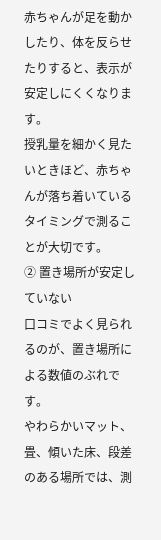赤ちゃんが足を動かしたり、体を反らせたりすると、表示が安定しにくくなります。
授乳量を細かく見たいときほど、赤ちゃんが落ち着いているタイミングで測ることが大切です。
② 置き場所が安定していない
口コミでよく見られるのが、置き場所による数値のぶれです。
やわらかいマット、畳、傾いた床、段差のある場所では、測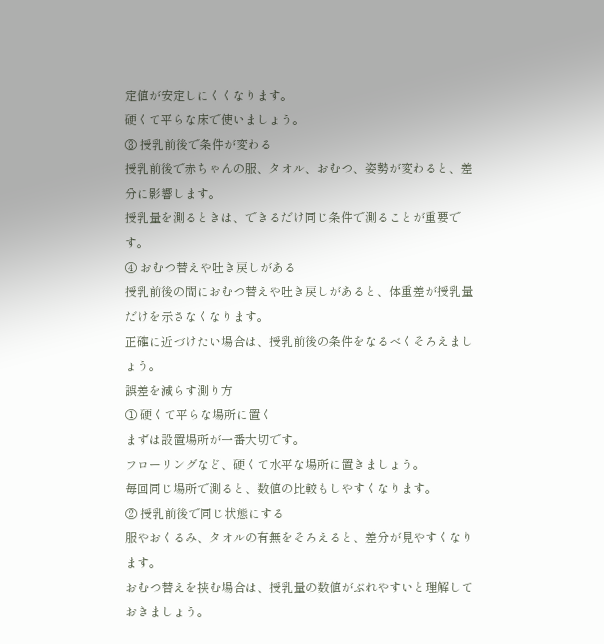定値が安定しにくくなります。
硬くて平らな床で使いましょう。
③ 授乳前後で条件が変わる
授乳前後で赤ちゃんの服、タオル、おむつ、姿勢が変わると、差分に影響します。
授乳量を測るときは、できるだけ同じ条件で測ることが重要です。
④ おむつ替えや吐き戻しがある
授乳前後の間におむつ替えや吐き戻しがあると、体重差が授乳量だけを示さなくなります。
正確に近づけたい場合は、授乳前後の条件をなるべくそろえましょう。
誤差を減らす測り方
① 硬くて平らな場所に置く
まずは設置場所が一番大切です。
フローリングなど、硬くて水平な場所に置きましょう。
毎回同じ場所で測ると、数値の比較もしやすくなります。
② 授乳前後で同じ状態にする
服やおくるみ、タオルの有無をそろえると、差分が見やすくなります。
おむつ替えを挟む場合は、授乳量の数値がぶれやすいと理解しておきましょう。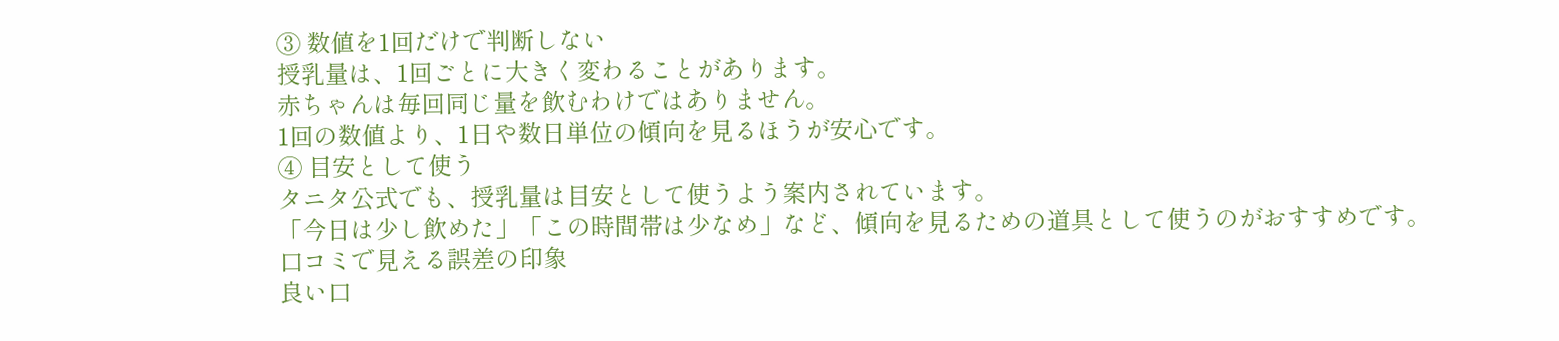③ 数値を1回だけで判断しない
授乳量は、1回ごとに大きく変わることがあります。
赤ちゃんは毎回同じ量を飲むわけではありません。
1回の数値より、1日や数日単位の傾向を見るほうが安心です。
④ 目安として使う
タニタ公式でも、授乳量は目安として使うよう案内されています。
「今日は少し飲めた」「この時間帯は少なめ」など、傾向を見るための道具として使うのがおすすめです。
口コミで見える誤差の印象
良い口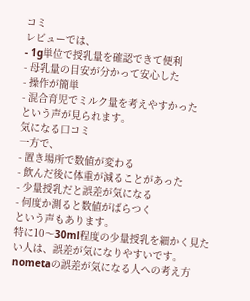コミ
レビューでは、
- 1g単位で授乳量を確認できて便利
- 母乳量の目安が分かって安心した
- 操作が簡単
- 混合育児でミルク量を考えやすかった
という声が見られます。
気になる口コミ
一方で、
- 置き場所で数値が変わる
- 飲んだ後に体重が減ることがあった
- 少量授乳だと誤差が気になる
- 何度か測ると数値がばらつく
という声もあります。
特に10〜30ml程度の少量授乳を細かく見たい人は、誤差が気になりやすいです。
nometaの誤差が気になる人への考え方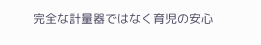完全な計量器ではなく育児の安心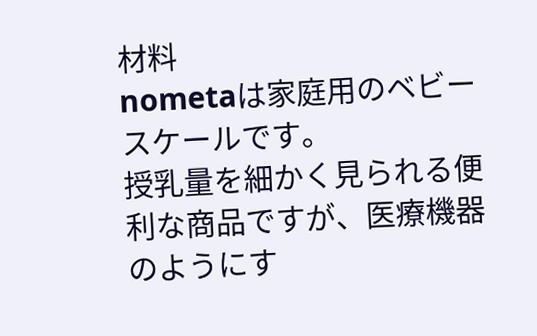材料
nometaは家庭用のベビースケールです。
授乳量を細かく見られる便利な商品ですが、医療機器のようにす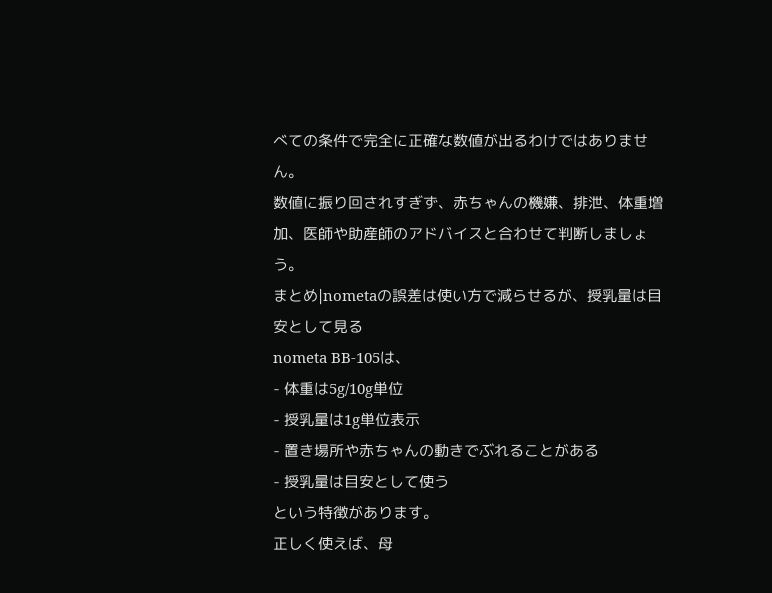べての条件で完全に正確な数値が出るわけではありません。
数値に振り回されすぎず、赤ちゃんの機嫌、排泄、体重増加、医師や助産師のアドバイスと合わせて判断しましょう。
まとめ|nometaの誤差は使い方で減らせるが、授乳量は目安として見る
nometa BB-105は、
- 体重は5g/10g単位
- 授乳量は1g単位表示
- 置き場所や赤ちゃんの動きでぶれることがある
- 授乳量は目安として使う
という特徴があります。
正しく使えば、母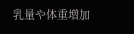乳量や体重増加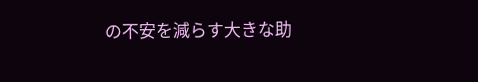の不安を減らす大きな助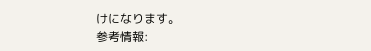けになります。
参考情報: